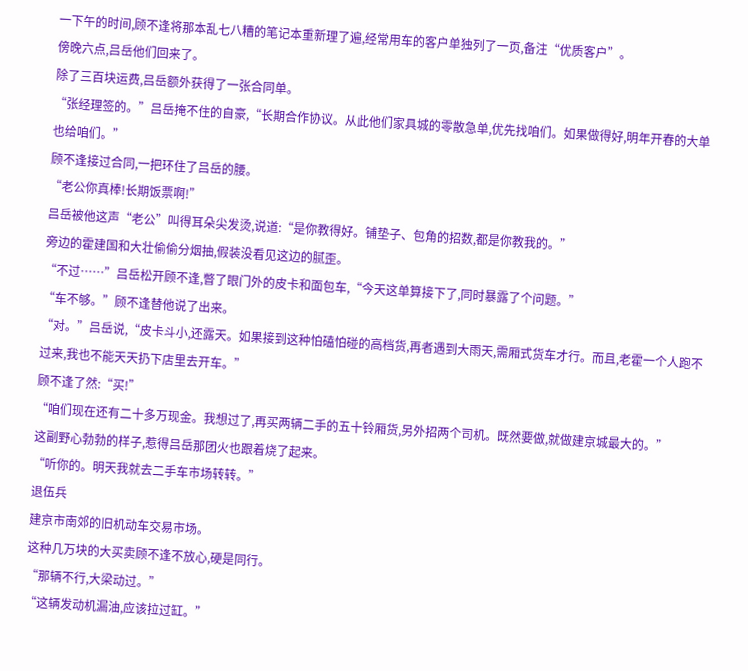一下午的时间,顾不逢将那本乱七八糟的笔记本重新理了遍,经常用车的客户单独列了一页,备注“优质客户”。
傍晚六点,吕岳他们回来了。
除了三百块运费,吕岳额外获得了一张合同单。
“张经理签的。”吕岳掩不住的自豪,“长期合作协议。从此他们家具城的零散急单,优先找咱们。如果做得好,明年开春的大单也给咱们。”
顾不逢接过合同,一把环住了吕岳的腰。
“老公你真棒!长期饭票啊!”
吕岳被他这声“老公”叫得耳朵尖发烫,说道:“是你教得好。铺垫子、包角的招数,都是你教我的。”
旁边的霍建国和大壮偷偷分烟抽,假装没看见这边的腻歪。
“不过……”吕岳松开顾不逢,瞥了眼门外的皮卡和面包车,“今天这单算接下了,同时暴露了个问题。”
“车不够。”顾不逢替他说了出来。
“对。”吕岳说,“皮卡斗小,还露天。如果接到这种怕磕怕碰的高档货,再者遇到大雨天,需厢式货车才行。而且,老霍一个人跑不过来,我也不能天天扔下店里去开车。”
顾不逢了然:“买!”
“咱们现在还有二十多万现金。我想过了,再买两辆二手的五十铃厢货,另外招两个司机。既然要做,就做建京城最大的。”
这副野心勃勃的样子,惹得吕岳那团火也跟着烧了起来。
“听你的。明天我就去二手车市场转转。”
退伍兵
建京市南郊的旧机动车交易市场。
这种几万块的大买卖顾不逢不放心,硬是同行。
“那辆不行,大梁动过。”
“这辆发动机漏油,应该拉过缸。”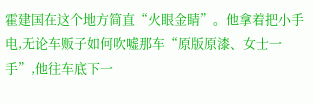霍建国在这个地方简直“火眼金睛”。他拿着把小手电,无论车贩子如何吹嘘那车“原版原漆、女士一手”,他往车底下一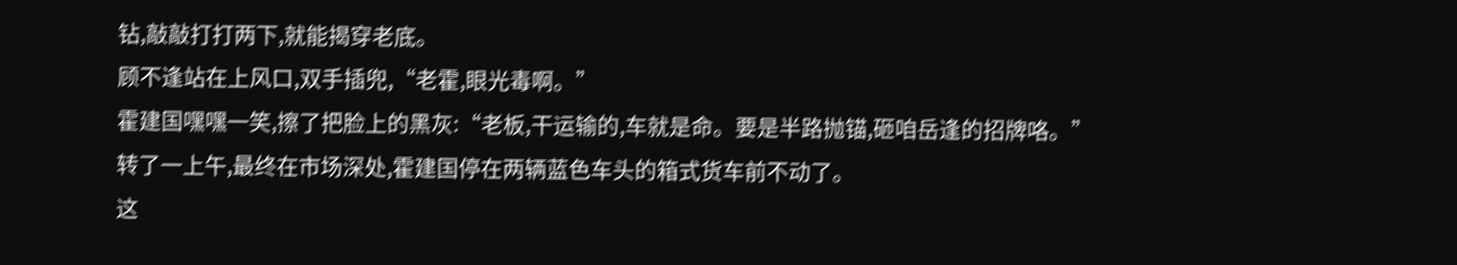钻,敲敲打打两下,就能揭穿老底。
顾不逢站在上风口,双手插兜,“老霍,眼光毒啊。”
霍建国嘿嘿一笑,擦了把脸上的黑灰:“老板,干运输的,车就是命。要是半路抛锚,砸咱岳逢的招牌咯。”
转了一上午,最终在市场深处,霍建国停在两辆蓝色车头的箱式货车前不动了。
这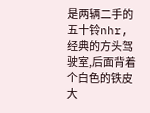是两辆二手的五十铃nhr,经典的方头驾驶室,后面背着个白色的铁皮大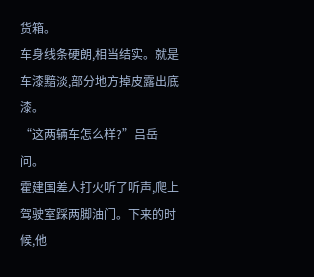货箱。
车身线条硬朗,相当结实。就是车漆黯淡,部分地方掉皮露出底漆。
“这两辆车怎么样?”吕岳问。
霍建国差人打火听了听声,爬上驾驶室踩两脚油门。下来的时候,他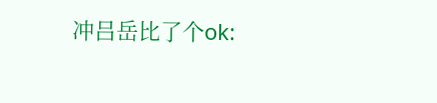冲吕岳比了个ok: